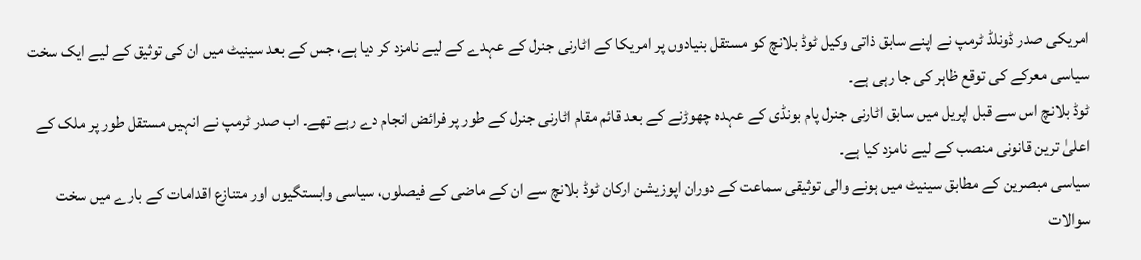امریکی صدر ڈونلڈ ٹرمپ نے اپنے سابق ذاتی وکیل ٹوڈ بلانچ کو مستقل بنیادوں پر امریکا کے اٹارنی جنرل کے عہدے کے لیے نامزد کر دیا ہے، جس کے بعد سینیٹ میں ان کی توثیق کے لیے ایک سخت سیاسی معرکے کی توقع ظاہر کی جا رہی ہے۔
ٹوڈ بلانچ اس سے قبل اپریل میں سابق اٹارنی جنرل پام بونڈی کے عہدہ چھوڑنے کے بعد قائم مقام اٹارنی جنرل کے طور پر فرائض انجام دے رہے تھے۔ اب صدر ٹرمپ نے انہیں مستقل طور پر ملک کے اعلیٰ ترین قانونی منصب کے لیے نامزد کیا ہے۔
سیاسی مبصرین کے مطابق سینیٹ میں ہونے والی توثیقی سماعت کے دوران اپوزیشن ارکان ٹوڈ بلانچ سے ان کے ماضی کے فیصلوں، سیاسی وابستگیوں اور متنازع اقدامات کے بارے میں سخت سوالات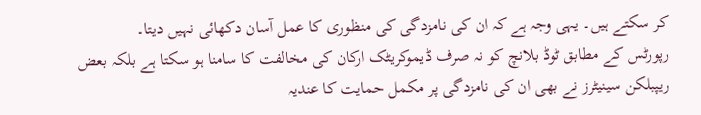کر سکتے ہیں۔ یہی وجہ ہے کہ ان کی نامزدگی کی منظوری کا عمل آسان دکھائی نہیں دیتا۔
رپورٹس کے مطابق ٹوڈ بلانچ کو نہ صرف ڈیموکریٹک ارکان کی مخالفت کا سامنا ہو سکتا ہے بلکہ بعض ریپبلکن سینیٹرز نے بھی ان کی نامزدگی پر مکمل حمایت کا عندیہ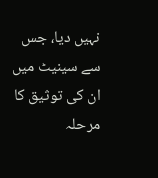نہیں دیا، جس سے سینیٹ میں ان کی توثیق کا مرحلہ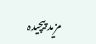مزید پیچیدہ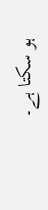ہو سکتا ہے۔